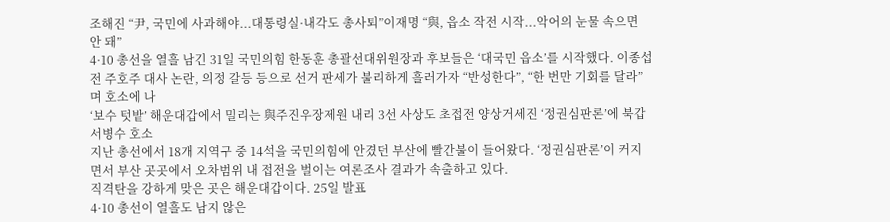조해진 “尹, 국민에 사과해야...대통령실·내각도 총사퇴”이재명 “與, 읍소 작전 시작...악어의 눈물 속으면 안 돼”
4·10 총선을 열흘 남긴 31일 국민의힘 한동훈 총괄선대위원장과 후보들은 ‘대국민 읍소’를 시작했다. 이종섭 전 주호주 대사 논란, 의정 갈등 등으로 선거 판세가 불리하게 흘러가자 “반성한다”, “한 번만 기회를 달라”며 호소에 나
‘보수 텃밭’ 해운대갑에서 밀리는 與주진우장제원 내리 3선 사상도 초접전 양상거세진 ‘정권심판론’에 북갑 서병수 호소
지난 총선에서 18개 지역구 중 14석을 국민의힘에 안겼던 부산에 빨간불이 들어왔다. ‘정권심판론’이 커지면서 부산 곳곳에서 오차범위 내 접전을 벌이는 여론조사 결과가 속출하고 있다.
직격탄을 강하게 맞은 곳은 해운대갑이다. 25일 발표
4·10 총선이 열흘도 남지 않은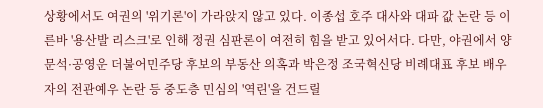상황에서도 여권의 '위기론'이 가라앉지 않고 있다. 이종섭 호주 대사와 대파 값 논란 등 이른바 '용산발 리스크'로 인해 정권 심판론이 여전히 힘을 받고 있어서다. 다만, 야권에서 양문석·공영운 더불어민주당 후보의 부동산 의혹과 박은정 조국혁신당 비례대표 후보 배우자의 전관예우 논란 등 중도층 민심의 '역린'을 건드릴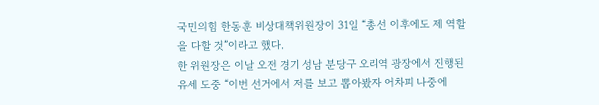국민의힘 한동훈 비상대책위원장이 31일 “총선 이후에도 제 역할을 다할 것”이라고 했다.
한 위원장은 이날 오전 경기 성남 분당구 오리역 광장에서 진행된 유세 도중 “이번 선거에서 저를 보고 뽑아봤자 어차피 나중에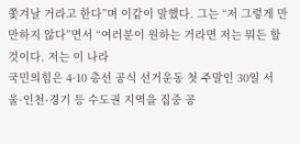쫓겨날 거라고 한다”며 이같이 말했다. 그는 “저 그렇게 만만하지 않다”면서 “여러분이 원하는 거라면 저는 뭐든 할 것이다. 저는 이 나라
국민의힘은 4·10 총선 공식 선거운동 첫 주말인 30일 서울·인천·경기 등 수도권 지역을 집중 공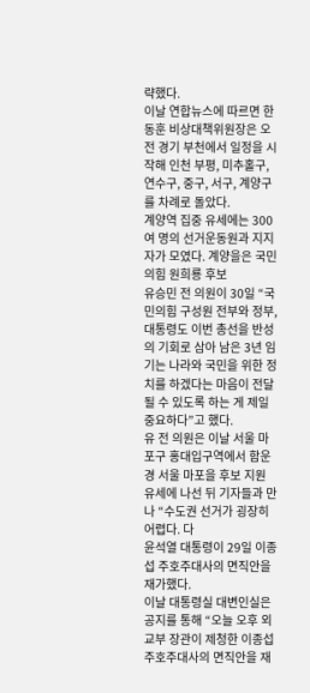략했다.
이날 연합뉴스에 따르면 한동훈 비상대책위원장은 오전 경기 부천에서 일정을 시작해 인천 부평, 미추홀구, 연수구, 중구, 서구, 계양구를 차례로 돌았다.
계양역 집중 유세에는 300여 명의 선거운동원과 지지자가 모였다. 계양을은 국민의힘 원희룡 후보
유승민 전 의원이 30일 “국민의힘 구성원 전부와 정부, 대통령도 이번 총선을 반성의 기회로 삼아 남은 3년 임기는 나라와 국민을 위한 정치를 하겠다는 마음이 전달될 수 있도록 하는 게 제일 중요하다”고 했다.
유 전 의원은 이날 서울 마포구 홍대입구역에서 함운경 서울 마포을 후보 지원 유세에 나선 뒤 기자들과 만나 “수도권 선거가 굉장히 어렵다. 다
윤석열 대통령이 29일 이종섭 주호주대사의 면직안을 재가했다.
이날 대통령실 대변인실은 공지를 통해 “오늘 오후 외교부 장관이 제청한 이종섭 주호주대사의 면직안을 재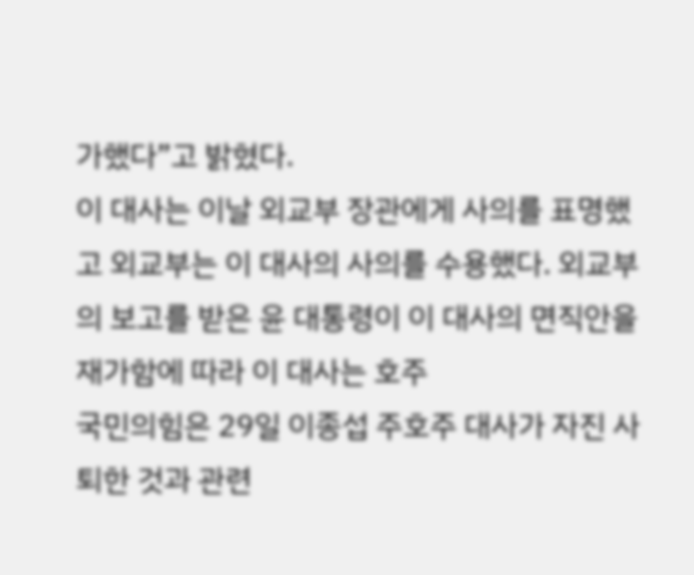가했다”고 밝혔다.
이 대사는 이날 외교부 장관에게 사의를 표명했고 외교부는 이 대사의 사의를 수용했다. 외교부의 보고를 받은 윤 대통령이 이 대사의 면직안을 재가함에 따라 이 대사는 호주
국민의힘은 29일 이종섭 주호주 대사가 자진 사퇴한 것과 관련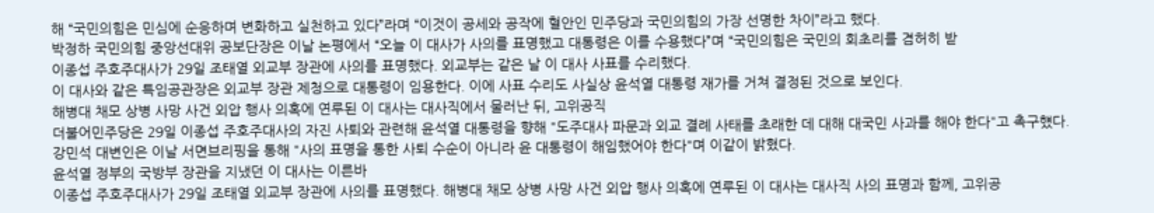해 “국민의힘은 민심에 순응하며 변화하고 실천하고 있다”라며 “이것이 공세와 공작에 혈안인 민주당과 국민의힘의 가장 선명한 차이”라고 했다.
박정하 국민의힘 중앙선대위 공보단장은 이날 논평에서 “오늘 이 대사가 사의를 표명했고 대통령은 이를 수용했다”며 “국민의힘은 국민의 회초리를 겸허히 받
이종섭 주호주대사가 29일 조태열 외교부 장관에 사의를 표명했다. 외교부는 같은 날 이 대사 사표를 수리했다.
이 대사와 같은 특임공관장은 외교부 장관 제청으로 대통령이 임용한다. 이에 사표 수리도 사실상 윤석열 대통령 재가를 거쳐 결정된 것으로 보인다.
해병대 채모 상병 사망 사건 외압 행사 의혹에 연루된 이 대사는 대사직에서 물러난 뒤, 고위공직
더불어민주당은 29일 이종섭 주호주대사의 자진 사퇴와 관련해 윤석열 대통령을 향해 "도주대사 파문과 외교 결례 사태를 초래한 데 대해 대국민 사과를 해야 한다"고 촉구헀다.
강민석 대변인은 이날 서면브리핑을 통해 "사의 표명을 통한 사퇴 수순이 아니라 윤 대통령이 해임했어야 한다"며 이같이 밝혔다.
윤석열 정부의 국방부 장관을 지냈던 이 대사는 이른바
이종섭 주호주대사가 29일 조태열 외교부 장관에 사의를 표명했다. 해병대 채모 상병 사망 사건 외압 행사 의혹에 연루된 이 대사는 대사직 사의 표명과 함께, 고위공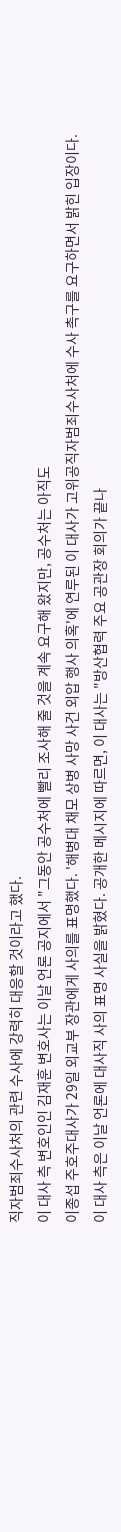직자범죄수사처의 관련 수사에 강력히 대응할 것이라고 했다.
이 대사 측 변호인인 김재훈 변호사는 이날 언론 공지에서 "그동안 공수처에 빨리 조사해 줄 것을 계속 요구해 왔지만, 공수처는 아직도
이종섭 주호주대사가 29일 외교부 장관에게 사의를 표명했다. '해병대 채모 상병 사망 사건 외압 행사 의혹'에 연루된 이 대사가 고위공직자범죄수사처에 수사 촉구를 요구하면서 밝힌 입장이다.
이 대사 측은 이날 언론에 대사직 사의 표명 사실을 밝혔다. 공개한 메시지에 따르면, 이 대사는 "방산협력 주요 공관장 회의가 끝나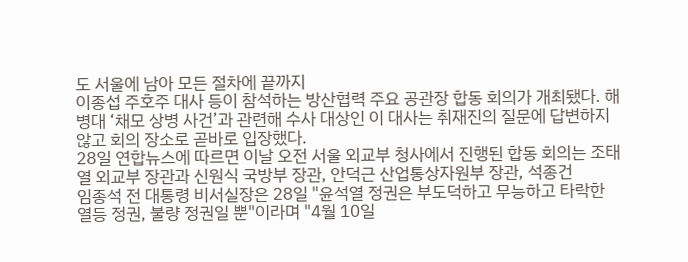도 서울에 남아 모든 절차에 끝까지
이종섭 주호주 대사 등이 참석하는 방산협력 주요 공관장 합동 회의가 개최됐다. 해병대 ‘채모 상병 사건’과 관련해 수사 대상인 이 대사는 취재진의 질문에 답변하지 않고 회의 장소로 곧바로 입장했다.
28일 연합뉴스에 따르면 이날 오전 서울 외교부 청사에서 진행된 합동 회의는 조태열 외교부 장관과 신원식 국방부 장관, 안덕근 산업통상자원부 장관, 석종건
임종석 전 대통령 비서실장은 28일 "윤석열 정권은 부도덕하고 무능하고 타락한 열등 정권, 불량 정권일 뿐"이라며 "4월 10일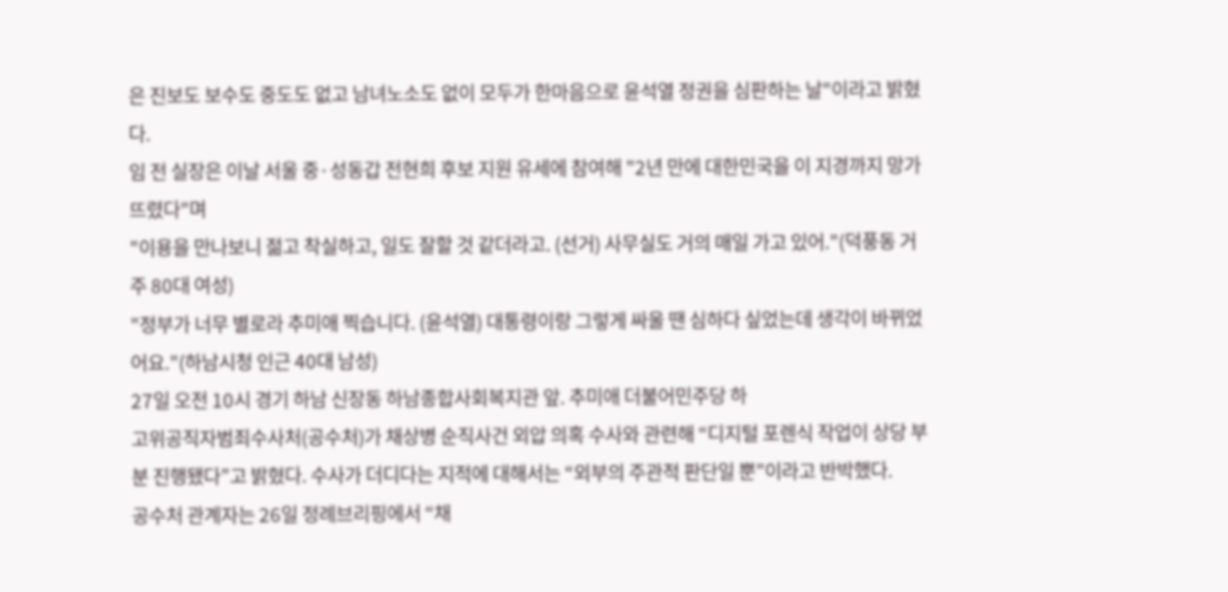은 진보도 보수도 중도도 없고 남녀노소도 없이 모두가 한마음으로 윤석열 정권을 심판하는 날"이라고 밝혔다.
임 전 실장은 이날 서울 중·성동갑 전현희 후보 지원 유세에 참여해 "2년 만에 대한민국을 이 지경까지 망가뜨렸다"며
"이용을 만나보니 젊고 착실하고, 일도 잘할 것 같더라고. (선거) 사무실도 거의 매일 가고 있어."(덕풍동 거주 80대 여성)
"정부가 너무 별로라 추미애 찍습니다. (윤석열) 대통령이랑 그렇게 싸울 땐 심하다 싶었는데 생각이 바뀌었어요."(하남시청 인근 40대 남성)
27일 오전 10시 경기 하남 신장동 하남종합사회복지관 앞. 추미애 더불어민주당 하
고위공직자범죄수사처(공수처)가 채상병 순직사건 외압 의혹 수사와 관련해 “디지털 포렌식 작업이 상당 부분 진행됐다”고 밝혔다. 수사가 더디다는 지적에 대해서는 “외부의 주관적 판단일 뿐”이라고 반박했다.
공수처 관계자는 26일 정례브리핑에서 “채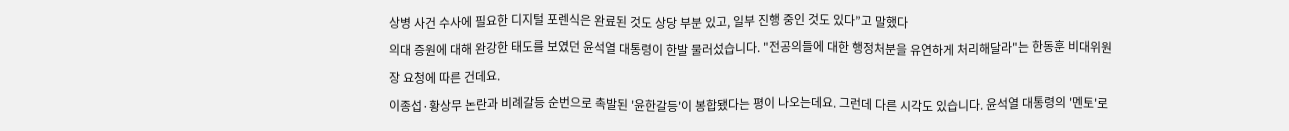상병 사건 수사에 필요한 디지털 포렌식은 완료된 것도 상당 부분 있고, 일부 진행 중인 것도 있다”고 말했다
의대 증원에 대해 완강한 태도를 보였던 윤석열 대통령이 한발 물러섰습니다. "전공의들에 대한 행정처분을 유연하게 처리해달라"는 한동훈 비대위원장 요청에 따른 건데요.
이종섭·황상무 논란과 비례갈등 순번으로 촉발된 '윤한갈등'이 봉합됐다는 평이 나오는데요. 그런데 다른 시각도 있습니다. 윤석열 대통령의 '멘토'로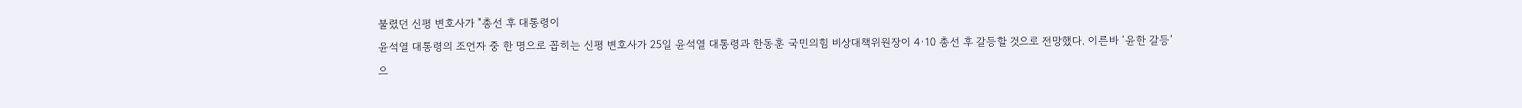불렸던 신평 변호사가 "총선 후 대통령이
윤석열 대통령의 조언자 중 한 명으로 꼽히는 신평 변호사가 25일 윤석열 대통령과 한동훈 국민의힘 비상대책위원장이 4·10 총선 후 갈등할 것으로 전망했다. 이른바 ‘윤한 갈등’으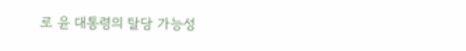로 윤 대통령의 탈당 가능성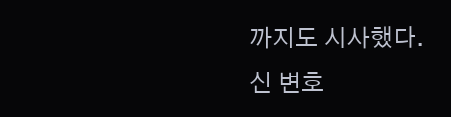까지도 시사했다.
신 변호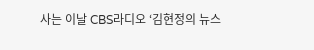사는 이날 CBS라디오 ‘김현정의 뉴스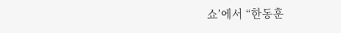쇼’에서 “한동훈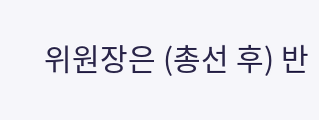위원장은 (총선 후) 반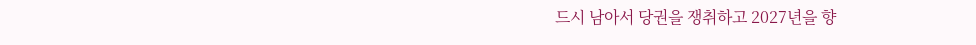드시 남아서 당권을 쟁취하고 2027년을 향